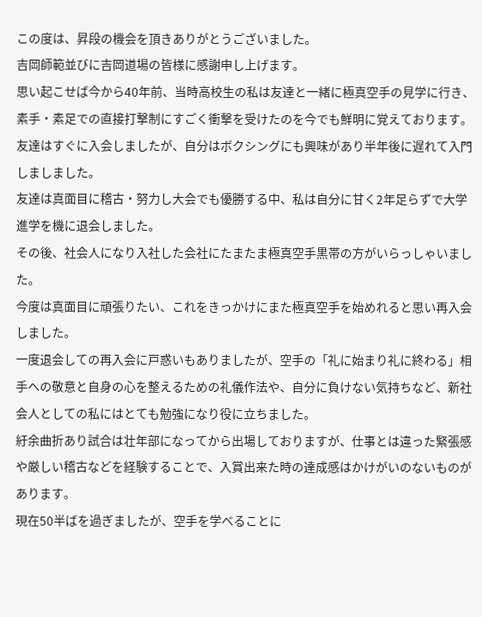この度は、昇段の機会を頂きありがとうございました。
吉岡師範並びに吉岡道場の皆様に感謝申し上げます。
思い起こせば今から40年前、当時高校生の私は友達と一緒に極真空手の見学に行き、素手・素足での直接打撃制にすごく衝撃を受けたのを今でも鮮明に覚えております。
友達はすぐに入会しましたが、自分はボクシングにも興味があり半年後に遅れて入門しましました。
友達は真面目に稽古・努力し大会でも優勝する中、私は自分に甘く2年足らずで大学進学を機に退会しました。
その後、社会人になり入社した会社にたまたま極真空手黒帯の方がいらっしゃいました。
今度は真面目に頑張りたい、これをきっかけにまた極真空手を始めれると思い再入会しました。
一度退会しての再入会に戸惑いもありましたが、空手の「礼に始まり礼に終わる」相手への敬意と自身の心を整えるための礼儀作法や、自分に負けない気持ちなど、新社会人としての私にはとても勉強になり役に立ちました。
紆余曲折あり試合は壮年部になってから出場しておりますが、仕事とは違った緊張感や厳しい稽古などを経験することで、入賞出来た時の達成感はかけがいのないものがあります。
現在50半ばを過ぎましたが、空手を学べることに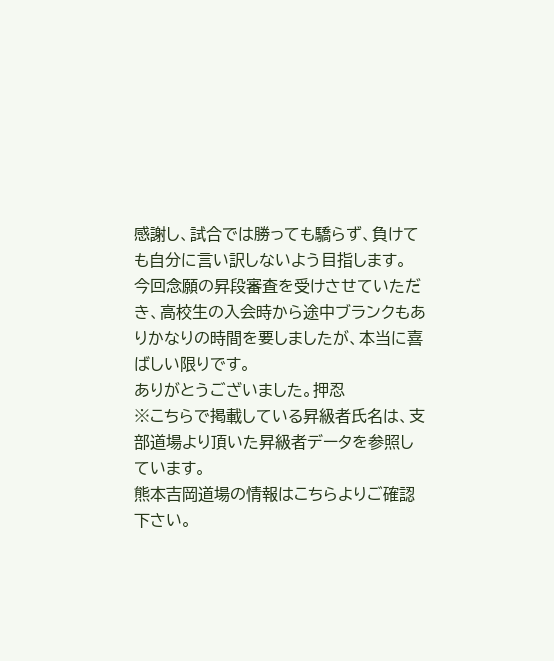感謝し、試合では勝っても驕らず、負けても自分に言い訳しないよう目指します。
今回念願の昇段審査を受けさせていただき、高校生の入会時から途中ブランクもありかなりの時間を要しましたが、本当に喜ばしい限りです。
ありがとうございました。押忍
※こちらで掲載している昇級者氏名は、支部道場より頂いた昇級者データを参照しています。
熊本吉岡道場の情報はこちらよりご確認下さい。